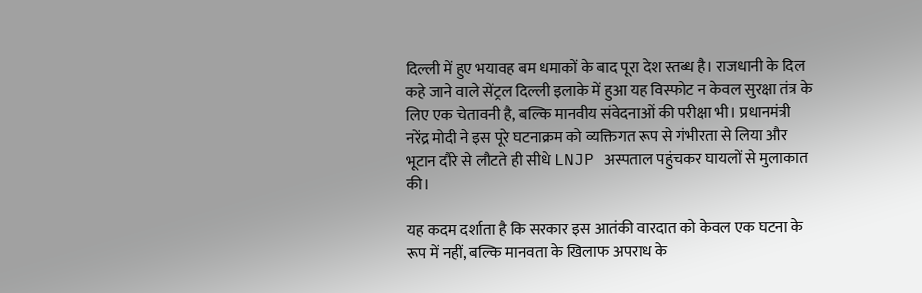दिल्ली में हुए भयावह बम धमाकों के बाद पूरा देश स्तब्ध है। राजधानी के दिल कहे जाने वाले सेंट्रल दिल्ली इलाके में हुआ यह विस्फोट न केवल सुरक्षा तंत्र के लिए एक चेतावनी है, बल्कि मानवीय संवेदनाओं की परीक्षा भी। प्रधानमंत्री नरेंद्र मोदी ने इस पूरे घटनाक्रम को व्यक्तिगत रूप से गंभीरता से लिया और भूटान दौरे से लौटते ही सीधे LNJP अस्पताल पहुंचकर घायलों से मुलाकात की।

यह कदम दर्शाता है कि सरकार इस आतंकी वारदात को केवल एक घटना के रूप में नहीं, बल्कि मानवता के खिलाफ अपराध के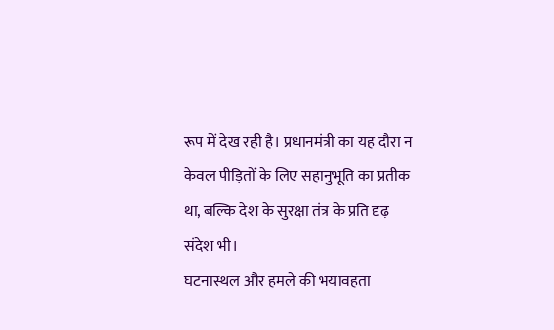रूप में देख रही है। प्रधानमंत्री का यह दौरा न केवल पीड़ितों के लिए सहानुभूति का प्रतीक था, बल्कि देश के सुरक्षा तंत्र के प्रति दृढ़ संदेश भी।
घटनास्थल और हमले की भयावहता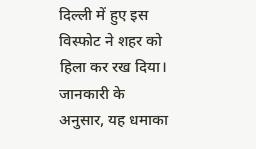दिल्ली में हुए इस विस्फोट ने शहर को हिला कर रख दिया। जानकारी के अनुसार, यह धमाका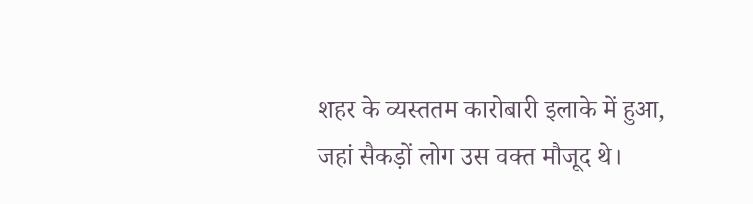शहर के व्यस्ततम कारोबारी इलाके में हुआ, जहां सैकड़ों लोग उस वक्त मौजूद थे।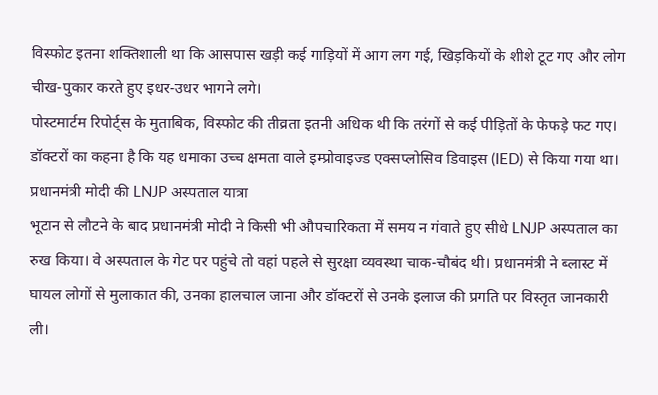विस्फोट इतना शक्तिशाली था कि आसपास खड़ी कई गाड़ियों में आग लग गई, खिड़कियों के शीशे टूट गए और लोग चीख-पुकार करते हुए इधर-उधर भागने लगे।
पोस्टमार्टम रिपोर्ट्स के मुताबिक, विस्फोट की तीव्रता इतनी अधिक थी कि तरंगों से कई पीड़ितों के फेफड़े फट गए। डॉक्टरों का कहना है कि यह धमाका उच्च क्षमता वाले इम्प्रोवाइज्ड एक्सप्लोसिव डिवाइस (IED) से किया गया था।
प्रधानमंत्री मोदी की LNJP अस्पताल यात्रा
भूटान से लौटने के बाद प्रधानमंत्री मोदी ने किसी भी औपचारिकता में समय न गंवाते हुए सीधे LNJP अस्पताल का रुख किया। वे अस्पताल के गेट पर पहुंचे तो वहां पहले से सुरक्षा व्यवस्था चाक-चौबंद थी। प्रधानमंत्री ने ब्लास्ट में घायल लोगों से मुलाकात की, उनका हालचाल जाना और डॉक्टरों से उनके इलाज की प्रगति पर विस्तृत जानकारी ली।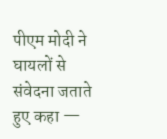पीएम मोदी ने घायलों से संवेदना जताते हुए कहा —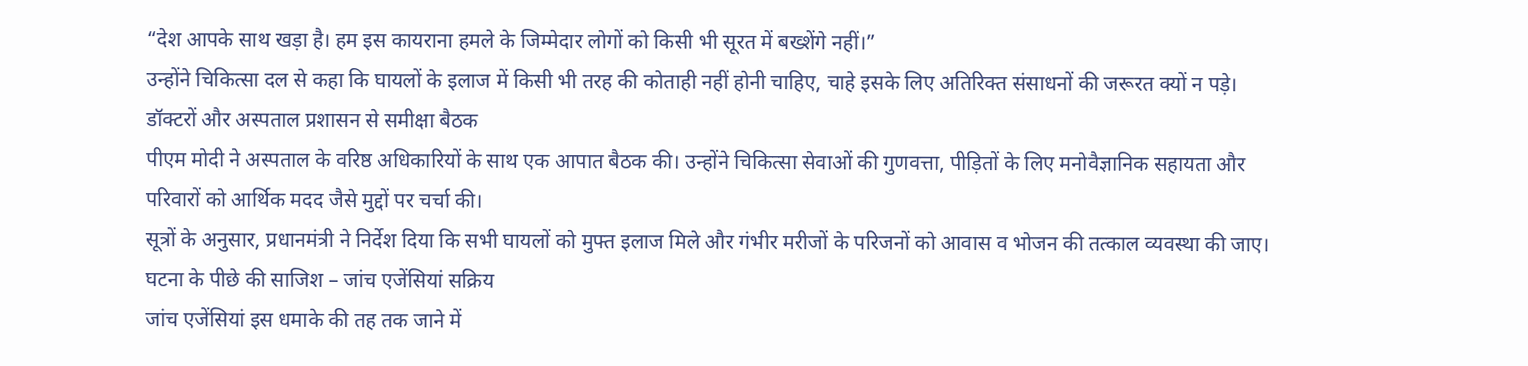“देश आपके साथ खड़ा है। हम इस कायराना हमले के जिम्मेदार लोगों को किसी भी सूरत में बख्शेंगे नहीं।”
उन्होंने चिकित्सा दल से कहा कि घायलों के इलाज में किसी भी तरह की कोताही नहीं होनी चाहिए, चाहे इसके लिए अतिरिक्त संसाधनों की जरूरत क्यों न पड़े।
डॉक्टरों और अस्पताल प्रशासन से समीक्षा बैठक
पीएम मोदी ने अस्पताल के वरिष्ठ अधिकारियों के साथ एक आपात बैठक की। उन्होंने चिकित्सा सेवाओं की गुणवत्ता, पीड़ितों के लिए मनोवैज्ञानिक सहायता और परिवारों को आर्थिक मदद जैसे मुद्दों पर चर्चा की।
सूत्रों के अनुसार, प्रधानमंत्री ने निर्देश दिया कि सभी घायलों को मुफ्त इलाज मिले और गंभीर मरीजों के परिजनों को आवास व भोजन की तत्काल व्यवस्था की जाए।
घटना के पीछे की साजिश – जांच एजेंसियां सक्रिय
जांच एजेंसियां इस धमाके की तह तक जाने में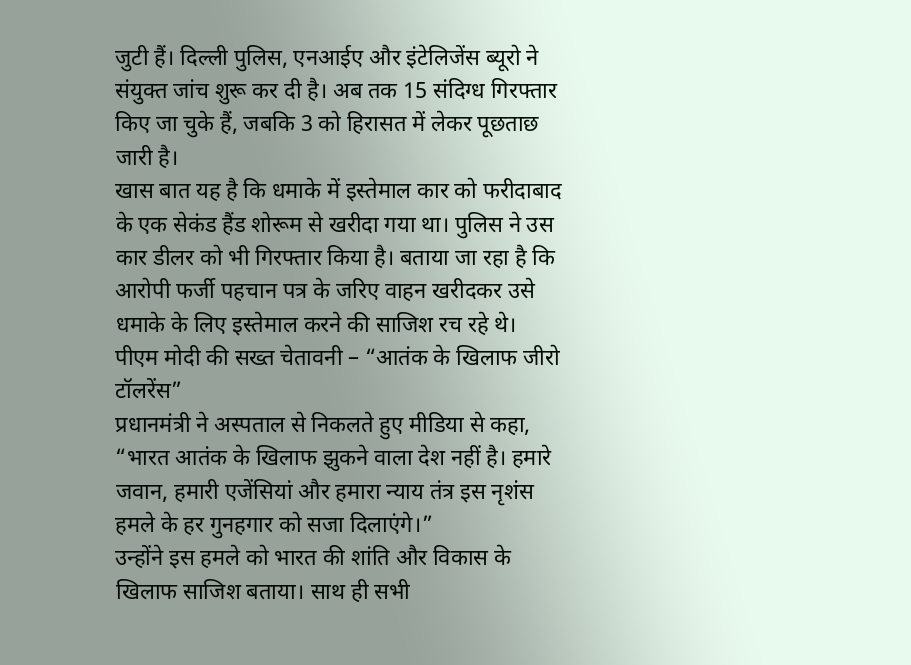जुटी हैं। दिल्ली पुलिस, एनआईए और इंटेलिजेंस ब्यूरो ने संयुक्त जांच शुरू कर दी है। अब तक 15 संदिग्ध गिरफ्तार किए जा चुके हैं, जबकि 3 को हिरासत में लेकर पूछताछ जारी है।
खास बात यह है कि धमाके में इस्तेमाल कार को फरीदाबाद के एक सेकंड हैंड शोरूम से खरीदा गया था। पुलिस ने उस कार डीलर को भी गिरफ्तार किया है। बताया जा रहा है कि आरोपी फर्जी पहचान पत्र के जरिए वाहन खरीदकर उसे धमाके के लिए इस्तेमाल करने की साजिश रच रहे थे।
पीएम मोदी की सख्त चेतावनी – “आतंक के खिलाफ जीरो टॉलरेंस”
प्रधानमंत्री ने अस्पताल से निकलते हुए मीडिया से कहा,
“भारत आतंक के खिलाफ झुकने वाला देश नहीं है। हमारे जवान, हमारी एजेंसियां और हमारा न्याय तंत्र इस नृशंस हमले के हर गुनहगार को सजा दिलाएंगे।”
उन्होंने इस हमले को भारत की शांति और विकास के खिलाफ साजिश बताया। साथ ही सभी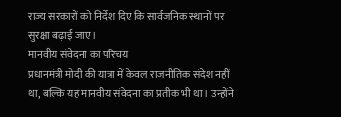राज्य सरकारों को निर्देश दिए कि सार्वजनिक स्थानों पर सुरक्षा बढ़ाई जाए।
मानवीय संवेदना का परिचय
प्रधानमंत्री मोदी की यात्रा में केवल राजनीतिक संदेश नहीं था, बल्कि यह मानवीय संवेदना का प्रतीक भी था। उन्होंने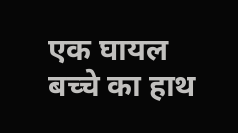एक घायल बच्चे का हाथ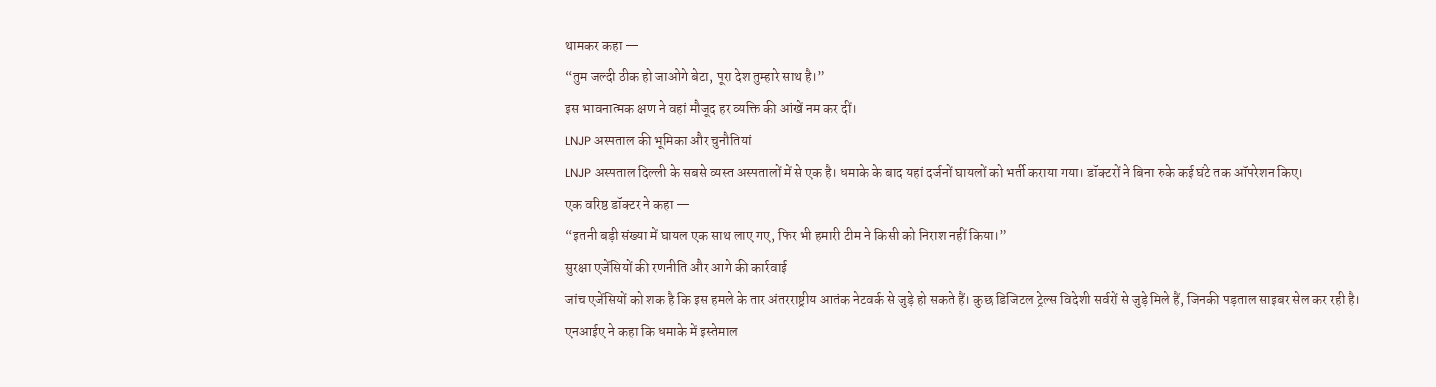थामकर कहा —
“तुम जल्दी ठीक हो जाओगे बेटा, पूरा देश तुम्हारे साथ है।”
इस भावनात्मक क्षण ने वहां मौजूद हर व्यक्ति की आंखें नम कर दीं।
LNJP अस्पताल की भूमिका और चुनौतियां
LNJP अस्पताल दिल्ली के सबसे व्यस्त अस्पतालों में से एक है। धमाके के बाद यहां दर्जनों घायलों को भर्ती कराया गया। डॉक्टरों ने बिना रुके कई घंटे तक ऑपरेशन किए।
एक वरिष्ठ डॉक्टर ने कहा —
“इतनी बड़ी संख्या में घायल एक साथ लाए गए, फिर भी हमारी टीम ने किसी को निराश नहीं किया।”
सुरक्षा एजेंसियों की रणनीति और आगे की कार्रवाई
जांच एजेंसियों को शक है कि इस हमले के तार अंतरराष्ट्रीय आतंक नेटवर्क से जुड़े हो सकते हैं। कुछ डिजिटल ट्रेल्स विदेशी सर्वरों से जुड़े मिले हैं, जिनकी पड़ताल साइबर सेल कर रही है।
एनआईए ने कहा कि धमाके में इस्तेमाल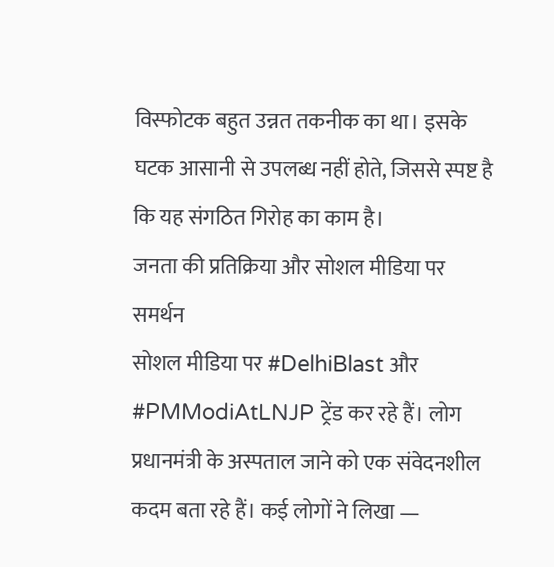विस्फोटक बहुत उन्नत तकनीक का था। इसके घटक आसानी से उपलब्ध नहीं होते, जिससे स्पष्ट है कि यह संगठित गिरोह का काम है।
जनता की प्रतिक्रिया और सोशल मीडिया पर समर्थन
सोशल मीडिया पर #DelhiBlast और #PMModiAtLNJP ट्रेंड कर रहे हैं। लोग प्रधानमंत्री के अस्पताल जाने को एक संवेदनशील कदम बता रहे हैं। कई लोगों ने लिखा —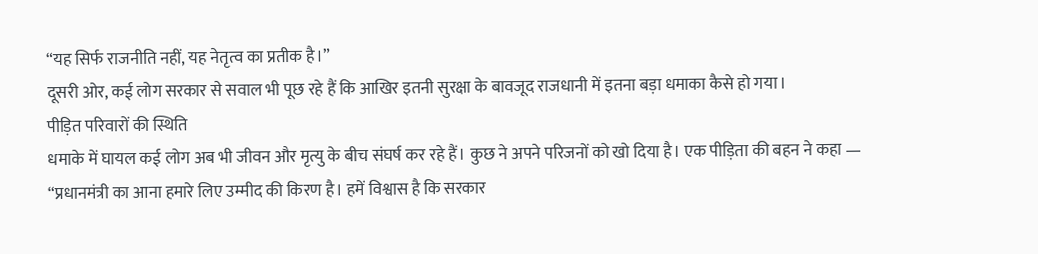“यह सिर्फ राजनीति नहीं, यह नेतृत्व का प्रतीक है।”
दूसरी ओर, कई लोग सरकार से सवाल भी पूछ रहे हैं कि आखिर इतनी सुरक्षा के बावजूद राजधानी में इतना बड़ा धमाका कैसे हो गया।
पीड़ित परिवारों की स्थिति
धमाके में घायल कई लोग अब भी जीवन और मृत्यु के बीच संघर्ष कर रहे हैं। कुछ ने अपने परिजनों को खो दिया है। एक पीड़िता की बहन ने कहा —
“प्रधानमंत्री का आना हमारे लिए उम्मीद की किरण है। हमें विश्वास है कि सरकार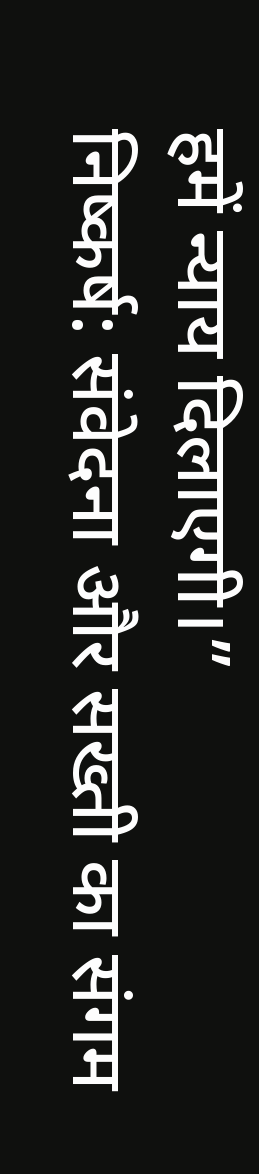हमें न्याय दिलाएगी।”
निष्कर्ष: संवेदना और सख्ती का संगम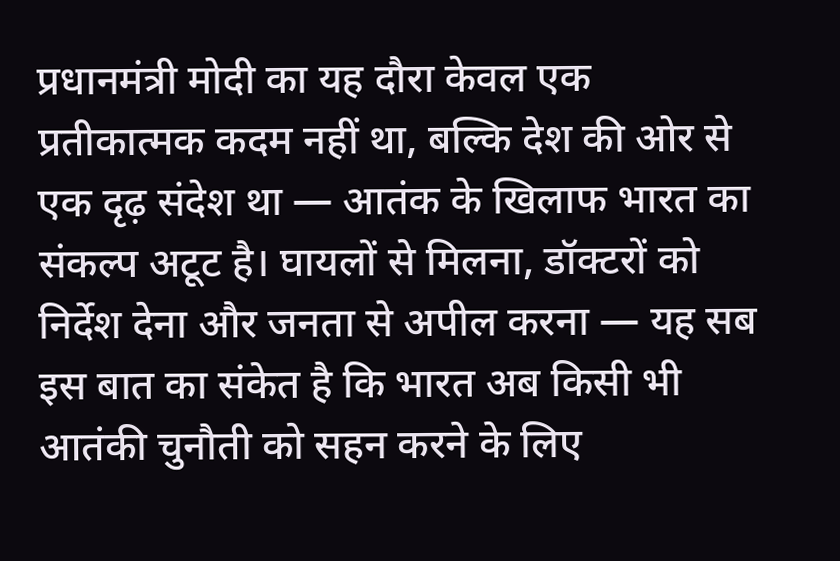प्रधानमंत्री मोदी का यह दौरा केवल एक प्रतीकात्मक कदम नहीं था, बल्कि देश की ओर से एक दृढ़ संदेश था — आतंक के खिलाफ भारत का संकल्प अटूट है। घायलों से मिलना, डॉक्टरों को निर्देश देना और जनता से अपील करना — यह सब इस बात का संकेत है कि भारत अब किसी भी आतंकी चुनौती को सहन करने के लिए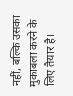नहीं, बल्कि उसका मुकाबला करने के लिए तैयार है।